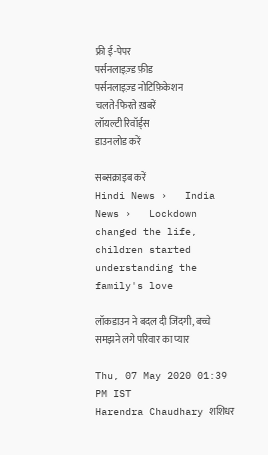फ्री ई-पेपर
पर्सनलाइज़्ड फ़ीड
पर्सनलाइज़्ड नोटिफ़िकेशन
चलते-फिरते ख़बरें
लॉयल्टी रिवॉर्ड्स
डाउनलोड करें

सब्सक्राइब करें
Hindi News ›   India News ›   Lockdown changed the life, children started understanding the family's love

लॉकडाउन ने बदल दी जिंदगी, बच्चे समझने लगे परिवार का प्यार

Thu, 07 May 2020 01:39 PM IST
Harendra Chaudhary शशिधर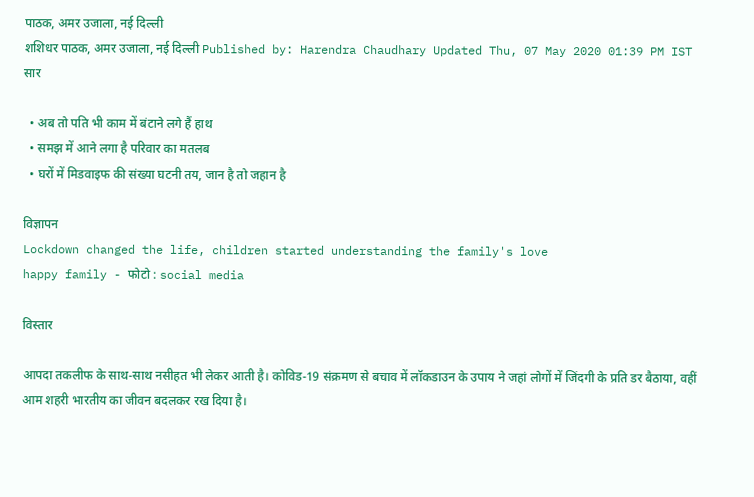पाठक, अमर उजाला, नई दिल्ली
शशिधर पाठक, अमर उजाला, नई दिल्ली Published by: Harendra Chaudhary Updated Thu, 07 May 2020 01:39 PM IST
सार

  • अब तो पति भी काम में बंटाने लगे हैं हाथ
  • समझ में आने लगा है परिवार का मतलब
  • घरों में मिडवाइफ की संख्या घटनी तय, जान है तो जहान है

विज्ञापन
Lockdown changed the life, children started understanding the family's love
happy family - फोटो : social media

विस्तार

आपदा तकलीफ के साथ-साथ नसीहत भी लेकर आती है। कोविड-19 संक्रमण से बचाव में लॉकडाउन के उपाय ने जहां लोगों में जिंदगी के प्रति डर बैठाया, वहीं आम शहरी भारतीय का जीवन बदलकर रख दिया है।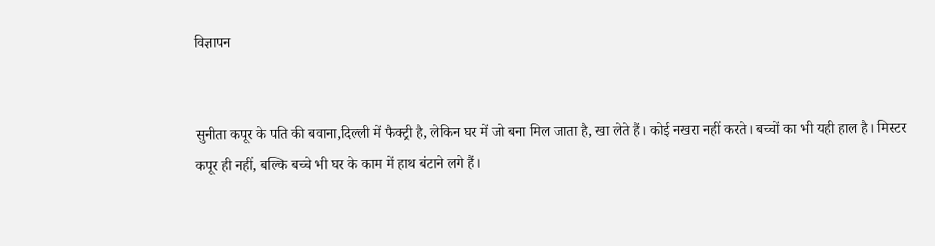विज्ञापन


सुनीता कपूर के पति की बवाना,दिल्ली में फैक्ट्री है, लेकिन घर में जो बना मिल जाता है, खा लेते हैं। कोई नखरा नहीं करते। बच्चों का भी यही हाल है। मिस्टर कपूर ही नहीं, बल्कि बच्चे भी घर के काम में हाथ बंटाने लगे हैं।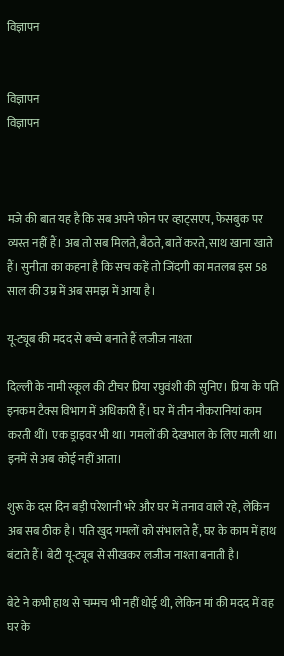विज्ञापन


विज्ञापन
विज्ञापन



मजे की बात यह है कि सब अपने फोन पर व्हाट्सएप, फेसबुक पर व्यस्त नहीं हैं। अब तो सब मिलते, बैठते, बातें करते, साथ खाना खाते हैं। सुनीता का कहना है कि सच कहें तो जिंदगी का मतलब इस 58 साल की उम्र में अब समझ में आया है।

यू-ट्यूब की मदद से बच्चे बनाते हैं लजीज नाश्ता

दिल्ली के नामी स्कूल की टीचर प्रिया रघुवंशी की सुनिए। प्रिया के पति इनकम टैक्स विभाग में अधिकारी हैं। घर में तीन नौकरानियां काम करती थीं। एक ड्राइवर भी था। गमलों की देखभाल के लिए माली था। इनमें से अब कोई नहीं आता।

शुरू के दस दिन बड़ी परेशानी भरे और घर में तनाव वाले रहे, लेकिन अब सब ठीक है। पति खुद गमलों को संभालते हैं, घर के काम में हाथ बंटाते हैं। बेटी यू-ट्यूब से सीखकर लजीज नाश्ता बनाती है।

बेटे ने कभी हाथ से चम्मच भी नहीं धोई थी, लेकिन मां की मदद में वह घर के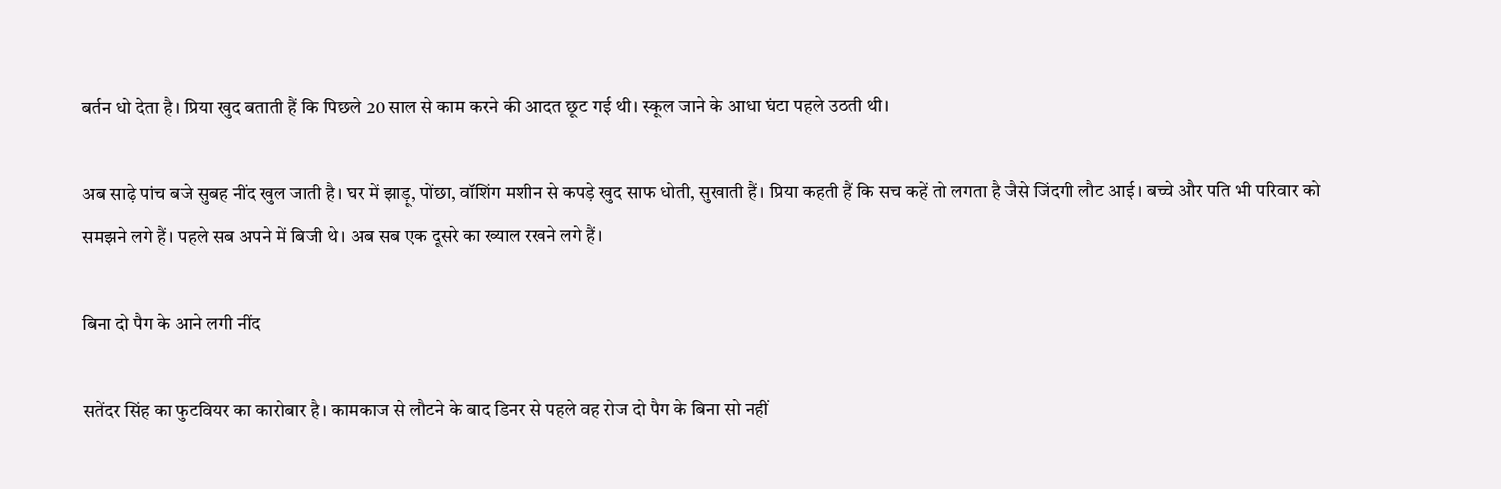बर्तन धो देता है। प्रिया खुद बताती हैं कि पिछले 20 साल से काम करने की आदत छूट गई थी। स्कूल जाने के आधा घंटा पहले उठती थी।

अब साढ़े पांच बजे सुबह नींद खुल जाती है। घर में झाड़ू, पोंछा, वॉशिंग मशीन से कपड़े खुद साफ धोती, सुखाती हैं। प्रिया कहती हैं कि सच कहें तो लगता है जैसे जिंदगी लौट आई। बच्चे और पति भी परिवार को समझने लगे हैं। पहले सब अपने में बिजी थे। अब सब एक दूसरे का ख्याल रखने लगे हैं।

बिना दो पैग के आने लगी नींद

सतेंदर सिंह का फुटवियर का कारोबार है। कामकाज से लौटने के बाद डिनर से पहले वह रोज दो पैग के बिना सो नहीं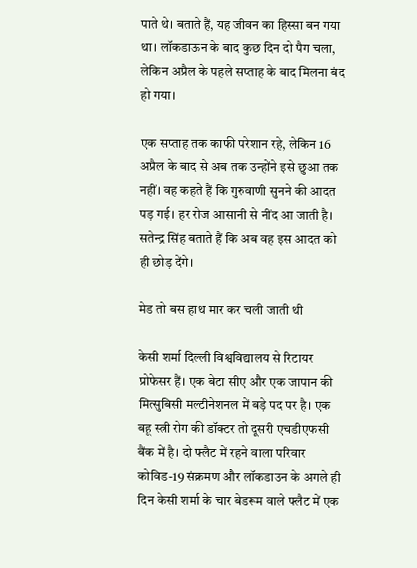पाते थे। बताते हैं, यह जीवन का हिस्सा बन गया था। लॉकडाऊन के बाद कुछ दिन दो पैग चला, लेकिन अप्रैल के पहले सप्ताह के बाद मिलना बंद हो गया।

एक सप्ताह तक काफी परेशान रहे, लेकिन 16 अप्रैल के बाद से अब तक उन्होंने इसे छुआ तक नहीं। वह कहते हैं कि गुरुवाणी सुनने की आदत पड़ गई। हर रोज आसानी से नींद आ जाती है। सतेन्द्र सिंह बताते हैं कि अब वह इस आदत को ही छोड़ देंगे।

मेड तो बस हाथ मार कर चली जाती थी

केसी शर्मा दिल्ली विश्वविद्यालय से रिटायर प्रोफेसर हैं। एक बेटा सीए और एक जापान की मित्सुबिसी मल्टीनेशनल में बड़े पद पर है। एक बहू स्त्री रोग की डॉक्टर तो दूसरी एचडीएफसी बैंक में है। दो फ्लैट में रहने वाला परिवार कोविड-19 संक्रमण और लॉकडाउन के अगले ही दिन केसी शर्मा के चार बेडरूम वाले फ्लैट में एक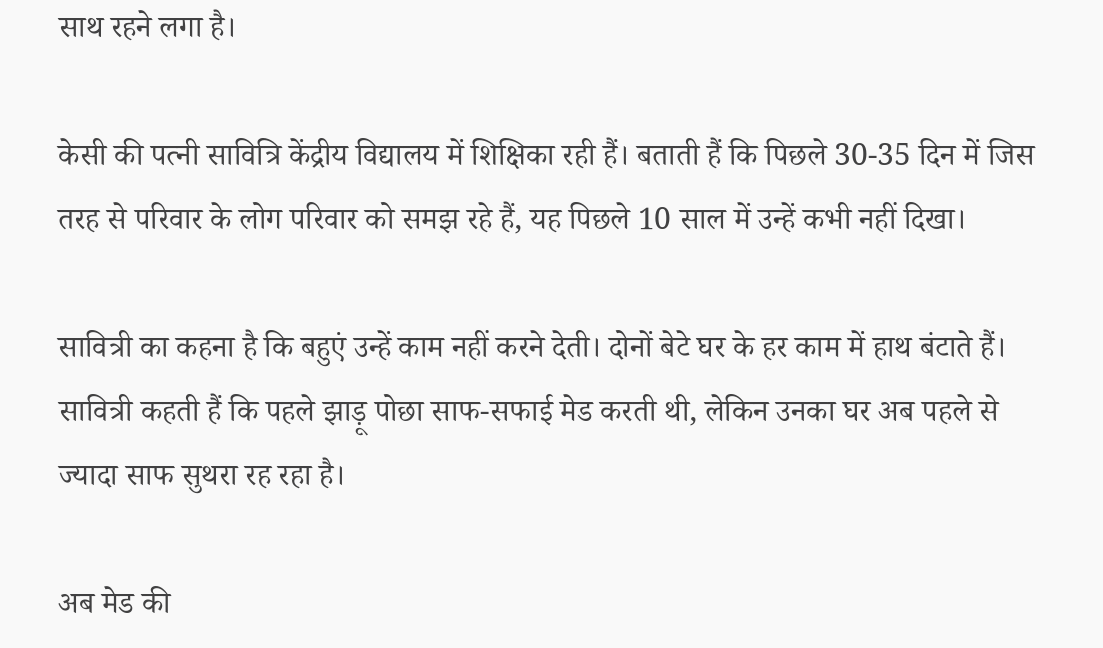साथ रहने लगा है।

केसी की पत्नी सावित्रि केंद्रीय विद्यालय में शिक्षिका रही हैं। बताती हैं कि पिछले 30-35 दिन में जिस तरह से परिवार के लोग परिवार को समझ रहे हैं, यह पिछले 10 साल में उन्हें कभी नहीं दिखा।

सावित्री का कहना है कि बहुएं उन्हें काम नहीं करने देती। दोनों बेटे घर के हर काम में हाथ बंटाते हैं। सावित्री कहती हैं कि पहले झाड़ू पोछा साफ-सफाई मेड करती थी, लेकिन उनका घर अब पहले से ज्यादा साफ सुथरा रह रहा है।

अब मेड की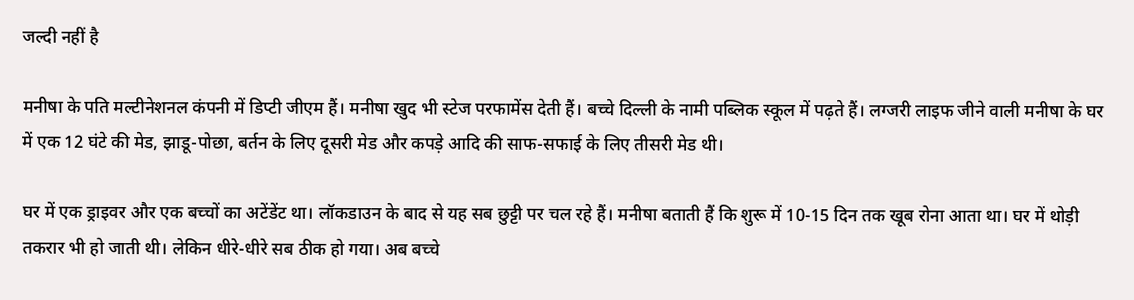जल्दी नहीं है

मनीषा के पति मल्टीनेशनल कंपनी में डिप्टी जीएम हैं। मनीषा खुद भी स्टेज परफामेंस देती हैं। बच्चे दिल्ली के नामी पब्लिक स्कूल में पढ़ते हैं। लग्जरी लाइफ जीने वाली मनीषा के घर में एक 12 घंटे की मेड, झाडू-पोछा, बर्तन के लिए दूसरी मेड और कपड़े आदि की साफ-सफाई के लिए तीसरी मेड थी।

घर में एक ड्राइवर और एक बच्चों का अटेंडेंट था। लॉकडाउन के बाद से यह सब छुट्टी पर चल रहे हैं। मनीषा बताती हैं कि शुरू में 10-15 दिन तक खूब रोना आता था। घर में थोड़ी तकरार भी हो जाती थी। लेकिन धीरे-धीरे सब ठीक हो गया। अब बच्चे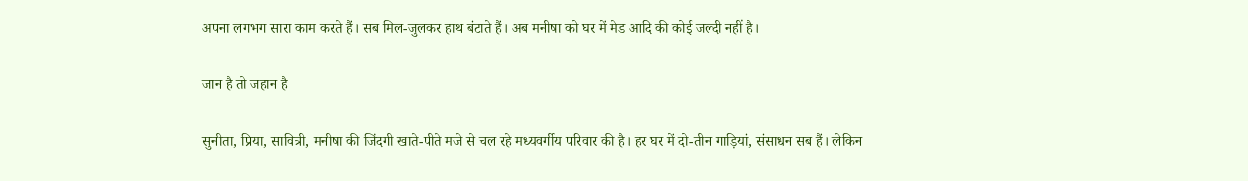अपना लगभग सारा काम करते हैं। सब मिल-जुलकर हाथ बंटाते हैं। अब मनीषा को घर में मेड आदि की कोई जल्दी नहीं है।

जान है तो जहान है

सुनीता, प्रिया, सावित्री, मनीषा की जिंदगी खाते-पीते मजे से चल रहे मध्यवर्गीय परिवार की है। हर घर में दो-तीन गाड़ियां, संसाधन सब हैं। लेकिन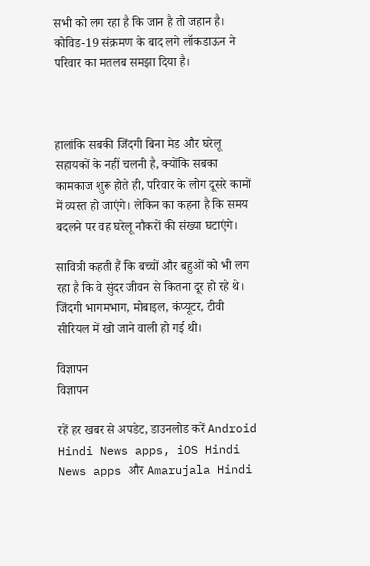सभी को लग रहा है कि जान है तो जहान है। कोविड-19 संक्रमण के बाद लगे लॉकडाऊन ने परिवार का मतलब समझा दिया है।



हालांकि सबकी जिंदगी बिना मेड और घरेलू सहायकों के नहीं चलनी है, क्योंकि सबका कामकाज शुरू होते ही, परिवार के लोग दूसरे कामों में व्यस्त हो जाएंगे। लेकिन का कहना है कि समय बदलने पर वह घरेलू नौकरों की संख्या घटाएंगे।

सावित्री कहती हैं कि बच्चों और बहुओं को भी लग रहा है कि वे सुंदर जीवन से कितना दूर हो रहे थे। जिंदगी भागमभाग, मोबाइल, कंप्यूटर, टीवी सीरियल में खो जाने वाली हो गई थी।

विज्ञापन
विज्ञापन

रहें हर खबर से अपडेट, डाउनलोड करें Android Hindi News apps, iOS Hindi News apps और Amarujala Hindi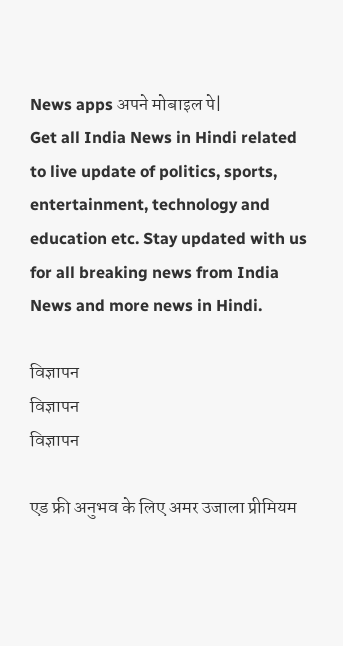News apps अपने मोबाइल पे|
Get all India News in Hindi related to live update of politics, sports, entertainment, technology and education etc. Stay updated with us for all breaking news from India News and more news in Hindi.

विज्ञापन
विज्ञापन
विज्ञापन

एड फ्री अनुभव के लिए अमर उजाला प्रीमियम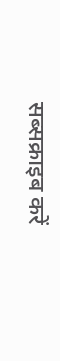सब्सक्राइब करें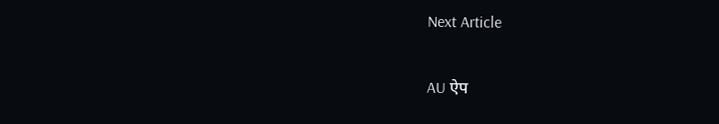Next Article

AU ऐप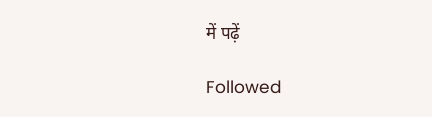में पढ़ें

Followed